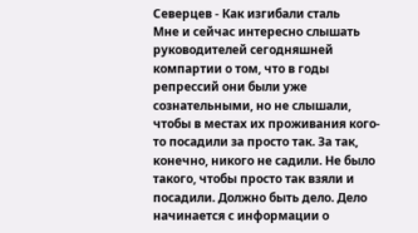Северцев - Как изгибали сталь
Мне и сейчас интересно слышать руководителей сегодняшней компартии о том, что в годы репрессий они были уже сознательными, но не слышали, чтобы в местах их проживания кого-то посадили за просто так. За так, конечно, никого не садили. Не было такого, чтобы просто так взяли и посадили. Должно быть дело. Дело начинается с информации о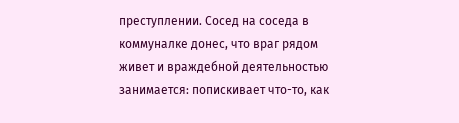преступлении. Сосед на соседа в коммуналке донес, что враг рядом живет и враждебной деятельностью занимается: попискивает что-то, как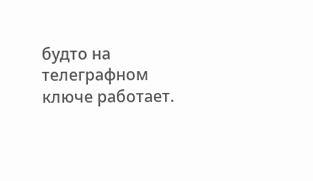будто на телеграфном ключе работает.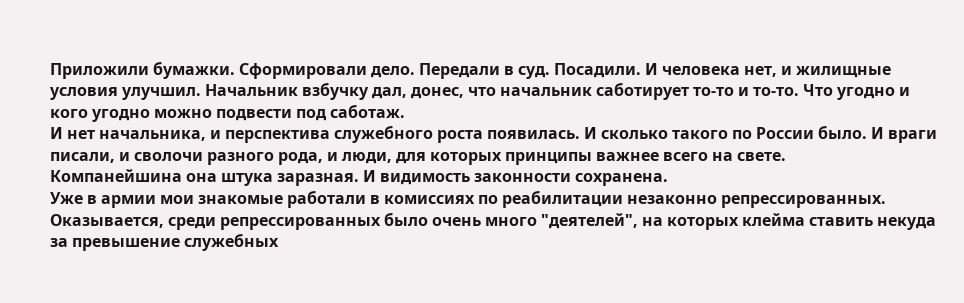Приложили бумажки. Сформировали дело. Передали в суд. Посадили. И человека нет, и жилищные условия улучшил. Начальник взбучку дал, донес, что начальник саботирует то-то и то-то. Что угодно и кого угодно можно подвести под саботаж.
И нет начальника, и перспектива служебного роста появилась. И сколько такого по России было. И враги писали, и сволочи разного рода, и люди, для которых принципы важнее всего на свете.
Компанейшина она штука заразная. И видимость законности сохранена.
Уже в армии мои знакомые работали в комиссиях по реабилитации незаконно репрессированных. Оказывается, среди репрессированных было очень много "деятелей", на которых клейма ставить некуда за превышение служебных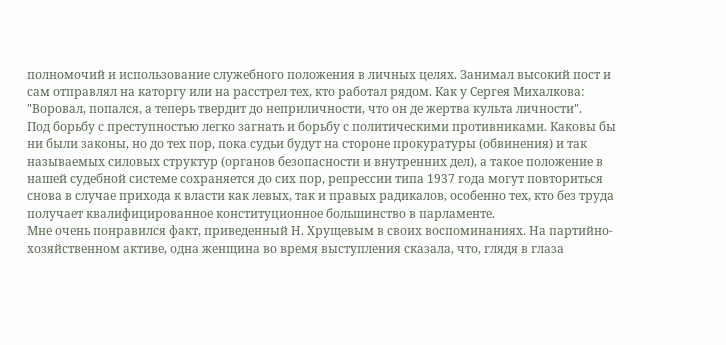полномочий и использование служебного положения в личных целях. Занимал высокий пост и сам отправлял на каторгу или на расстрел тех, кто работал рядом. Как у Сергея Михалкова:
"Воровал, попался, а теперь твердит до неприличности, что он де жертва культа личности".
Под борьбу с преступностью легко загнать и борьбу с политическими противниками. Каковы бы ни были законы, но до тех пор, пока судьи будут на стороне прокуратуры (обвинения) и так называемых силовых структур (органов безопасности и внутренних дел), а такое положение в нашей судебной системе сохраняется до сих пор, репрессии типа 1937 года могут повториться снова в случае прихода к власти как левых, так и правых радикалов, особенно тех, кто без труда получает квалифицированное конституционное большинство в парламенте.
Мне очень понравился факт, приведенный Н. Хрущевым в своих воспоминаниях. На партийно-хозяйственном активе, одна женщина во время выступления сказала, что, глядя в глаза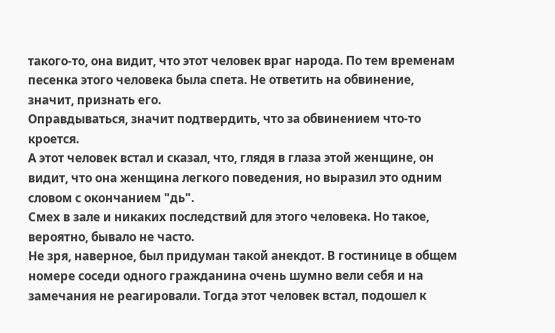такого-то, она видит, что этот человек враг народа. По тем временам песенка этого человека была спета. Не ответить на обвинение, значит, признать его.
Оправдываться, значит подтвердить, что за обвинением что-то кроется.
А этот человек встал и сказал, что, глядя в глаза этой женщине, он видит, что она женщина легкого поведения, но выразил это одним словом с окончанием "дь".
Смех в зале и никаких последствий для этого человека. Но такое, вероятно, бывало не часто.
Не зря, наверное, был придуман такой анекдот. В гостинице в общем номере соседи одного гражданина очень шумно вели себя и на замечания не реагировали. Тогда этот человек встал, подошел к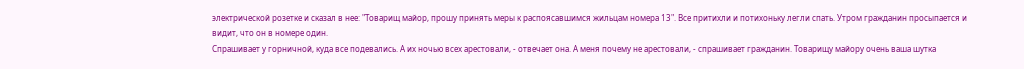электрической розетке и сказал в нее: "Товарищ майор, прошу принять меры к распоясавшимся жильцам номера 13". Все притихли и потихоньку легли спать. Утром гражданин просыпается и видит, что он в номере один.
Спрашивает у горничной, куда все подевались. А их ночью всех арестовали, - отвечает она. А меня почему не арестовали, - спрашивает гражданин. Товарищу майору очень ваша шутка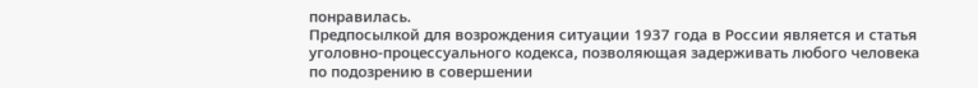понравилась.
Предпосылкой для возрождения ситуации 1937 года в России является и статья уголовно-процессуального кодекса, позволяющая задерживать любого человека по подозрению в совершении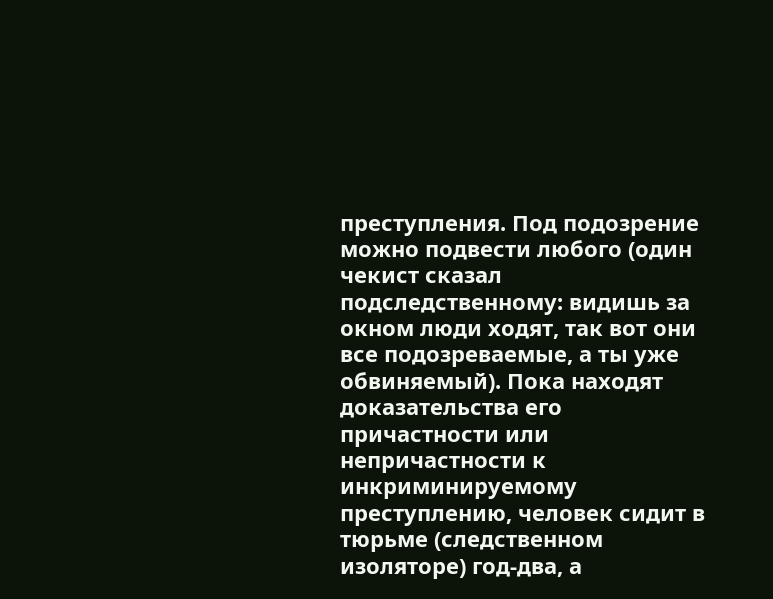преступления. Под подозрение можно подвести любого (один чекист сказал подследственному: видишь за окном люди ходят, так вот они все подозреваемые, а ты уже обвиняемый). Пока находят доказательства его причастности или непричастности к инкриминируемому преступлению, человек сидит в тюрьме (следственном изоляторе) год-два, а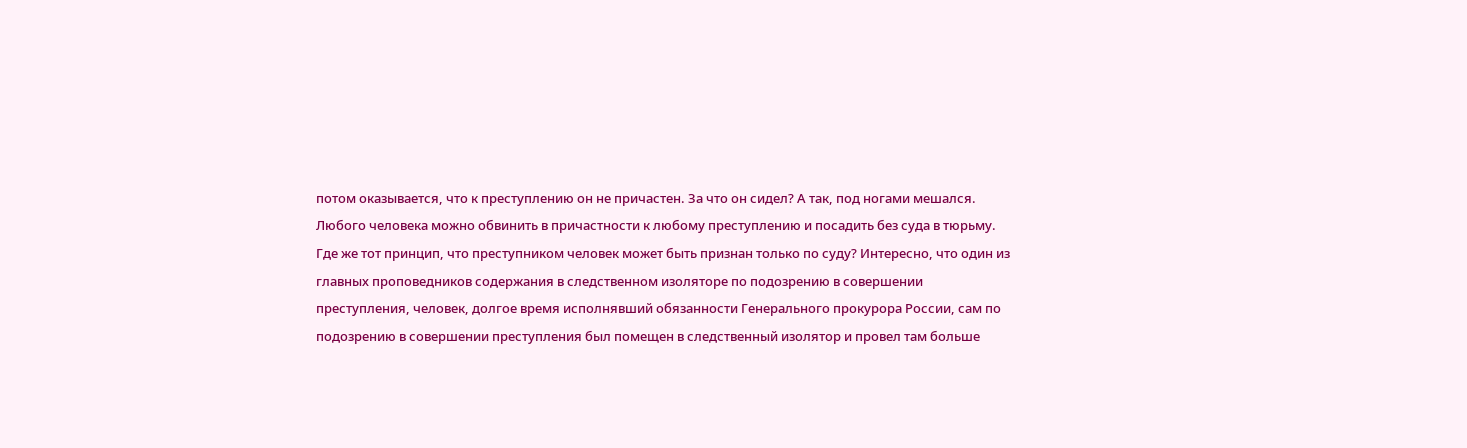потом оказывается, что к преступлению он не причастен. За что он сидел? А так, под ногами мешался.
Любого человека можно обвинить в причастности к любому преступлению и посадить без суда в тюрьму. Где же тот принцип, что преступником человек может быть признан только по суду? Интересно, что один из главных проповедников содержания в следственном изоляторе по подозрению в совершении преступления, человек, долгое время исполнявший обязанности Генерального прокурора России, сам по подозрению в совершении преступления был помещен в следственный изолятор и провел там больше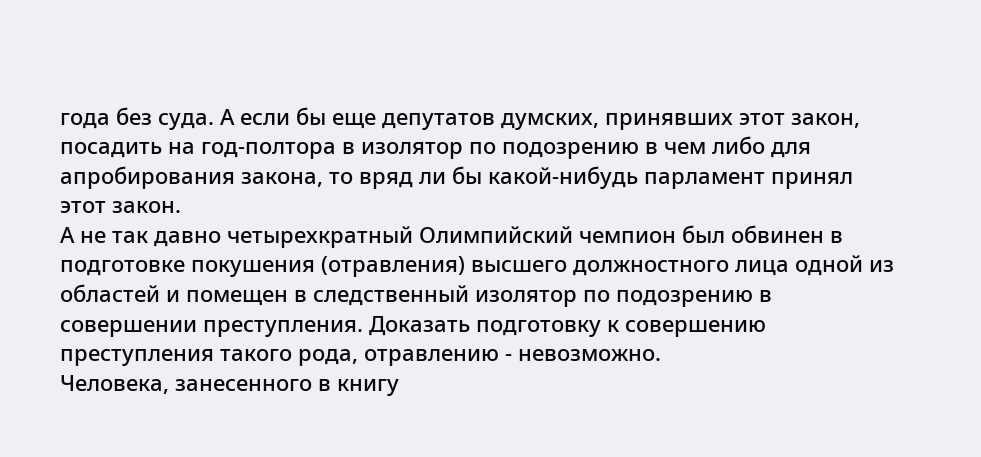года без суда. А если бы еще депутатов думских, принявших этот закон, посадить на год-полтора в изолятор по подозрению в чем либо для апробирования закона, то вряд ли бы какой-нибудь парламент принял этот закон.
А не так давно четырехкратный Олимпийский чемпион был обвинен в подготовке покушения (отравления) высшего должностного лица одной из областей и помещен в следственный изолятор по подозрению в совершении преступления. Доказать подготовку к совершению преступления такого рода, отравлению - невозможно.
Человека, занесенного в книгу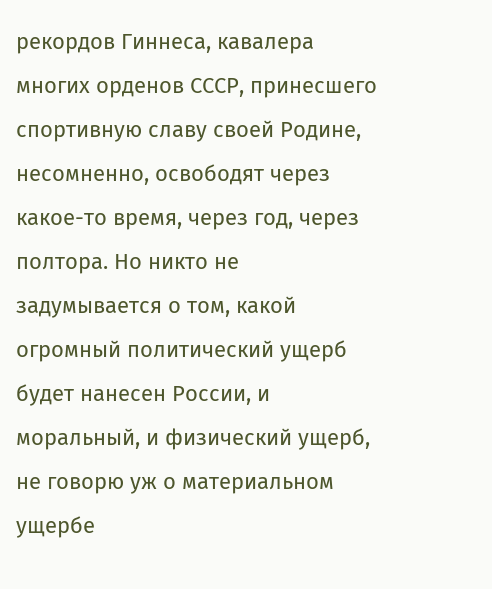рекордов Гиннеса, кавалера многих орденов СССР, принесшего спортивную славу своей Родине, несомненно, освободят через какое-то время, через год, через полтора. Но никто не задумывается о том, какой огромный политический ущерб будет нанесен России, и моральный, и физический ущерб, не говорю уж о материальном ущербе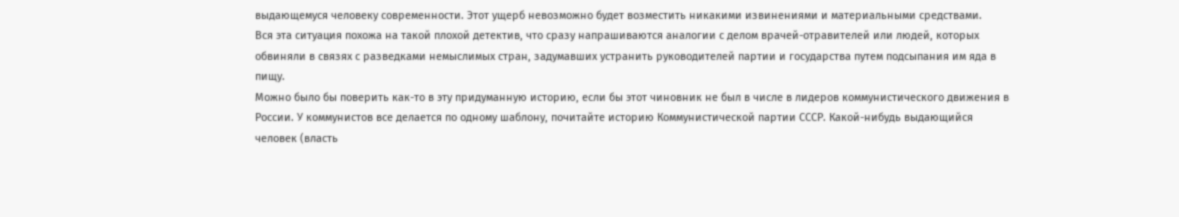выдающемуся человеку современности. Этот ущерб невозможно будет возместить никакими извинениями и материальными средствами.
Вся эта ситуация похожа на такой плохой детектив, что сразу напрашиваются аналогии с делом врачей-отравителей или людей, которых обвиняли в связях с разведками немыслимых стран, задумавших устранить руководителей партии и государства путем подсыпания им яда в пищу.
Можно было бы поверить как-то в эту придуманную историю, если бы этот чиновник не был в числе в лидеров коммунистического движения в
России. У коммунистов все делается по одному шаблону, почитайте историю Коммунистической партии СССР. Какой-нибудь выдающийся человек (власть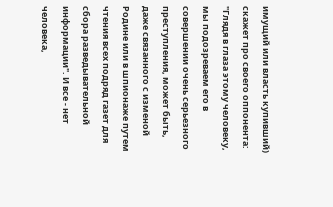имущий или власть купивший) скажет про своего оппонента: "Глядя в глаза этому человеку, мы подозреваем его в совершении очень серьезного преступления, может быть, даже связанного с изменой Родине или в шпионаже путем чтения всех подряд газет для сбора разведывательной информации". И все - нет человека,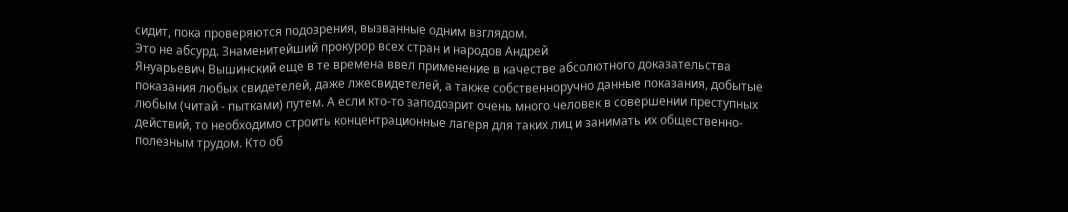сидит, пока проверяются подозрения, вызванные одним взглядом.
Это не абсурд. Знаменитейший прокурор всех стран и народов Андрей
Януарьевич Вышинский еще в те времена ввел применение в качестве абсолютного доказательства показания любых свидетелей, даже лжесвидетелей, а также собственноручно данные показания, добытые любым (читай - пытками) путем. А если кто-то заподозрит очень много человек в совершении преступных действий, то необходимо строить концентрационные лагеря для таких лиц и занимать их общественно-полезным трудом. Кто об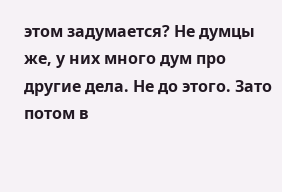этом задумается? Не думцы же, у них много дум про другие дела. Не до этого. Зато потом в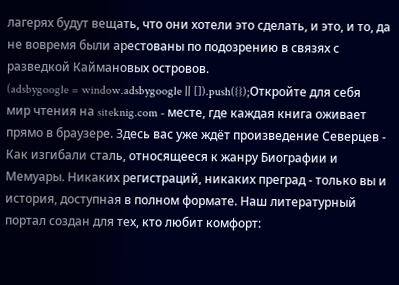лагерях будут вещать, что они хотели это сделать, и это, и то, да не вовремя были арестованы по подозрению в связях с разведкой Каймановых островов.
(adsbygoogle = window.adsbygoogle || []).push({});Откройте для себя мир чтения на siteknig.com - месте, где каждая книга оживает прямо в браузере. Здесь вас уже ждёт произведение Северцев - Как изгибали сталь, относящееся к жанру Биографии и Мемуары. Никаких регистраций, никаких преград - только вы и история, доступная в полном формате. Наш литературный портал создан для тех, кто любит комфорт: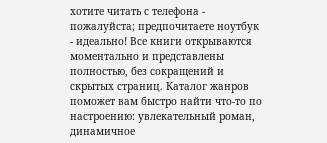хотите читать с телефона - пожалуйста; предпочитаете ноутбук - идеально! Все книги открываются моментально и представлены полностью, без сокращений и скрытых страниц. Каталог жанров поможет вам быстро найти что-то по настроению: увлекательный роман, динамичное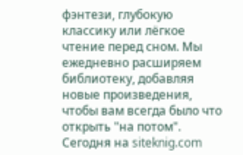фэнтези, глубокую классику или лёгкое чтение перед сном. Мы ежедневно расширяем библиотеку, добавляя новые произведения, чтобы вам всегда было что открыть "на потом". Сегодня на siteknig.com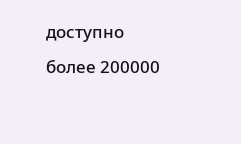доступно более 200000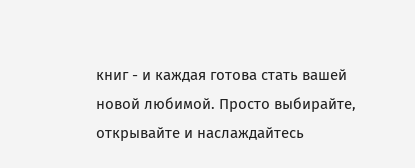книг - и каждая готова стать вашей новой любимой. Просто выбирайте, открывайте и наслаждайтесь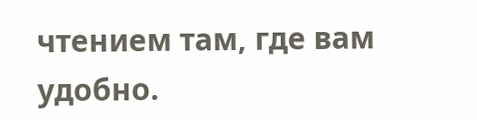чтением там, где вам удобно.